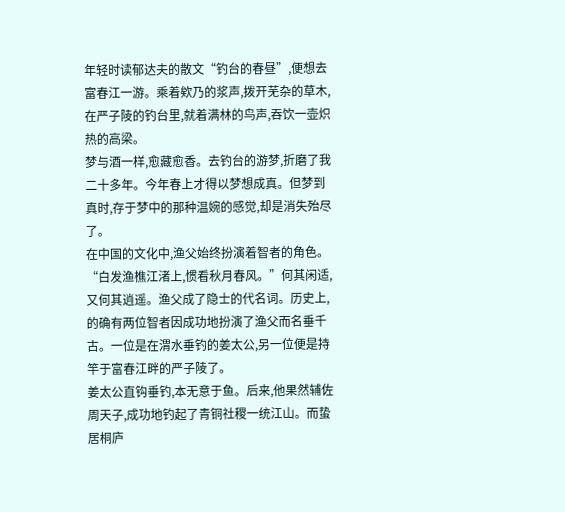年轻时读郁达夫的散文“钓台的春昼”,便想去富春江一游。乘着欸乃的浆声,拨开芜杂的草木,在严子陵的钓台里,就着满林的鸟声,吞饮一壶炽热的高梁。
梦与酒一样,愈藏愈香。去钓台的游梦,折磨了我二十多年。今年春上才得以梦想成真。但梦到真时,存于梦中的那种温婉的感觉,却是消失殆尽了。
在中国的文化中,渔父始终扮演着智者的角色。“白发渔樵江渚上,惯看秋月春风。”何其闲适,又何其逍遥。渔父成了隐士的代名词。历史上,的确有两位智者因成功地扮演了渔父而名垂千古。一位是在渭水垂钓的姜太公,另一位便是持竿于富春江畔的严子陵了。
姜太公直钩垂钓,本无意于鱼。后来,他果然辅佐周天子,成功地钓起了青铜社稷一统江山。而蛰居桐庐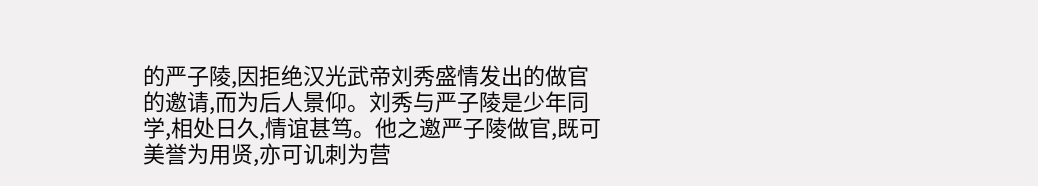的严子陵,因拒绝汉光武帝刘秀盛情发出的做官的邀请,而为后人景仰。刘秀与严子陵是少年同学,相处日久,情谊甚笃。他之邀严子陵做官,既可美誉为用贤,亦可讥刺为营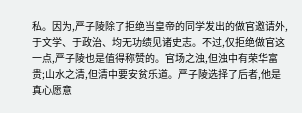私。因为,严子陵除了拒绝当皇帝的同学发出的做官邀请外,于文学、于政治、均无功绩见诸史志。不过,仅拒绝做官这一点,严子陵也是值得称赞的。官场之浊,但浊中有荣华富贵;山水之清,但清中要安贫乐道。严子陵选择了后者,他是真心愿意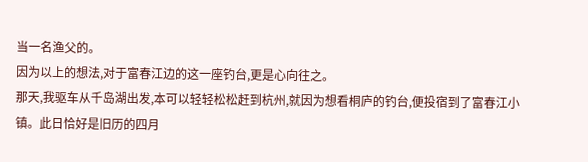当一名渔父的。
因为以上的想法,对于富春江边的这一座钓台,更是心向往之。
那天,我驱车从千岛湖出发,本可以轻轻松松赶到杭州,就因为想看桐庐的钓台,便投宿到了富春江小镇。此日恰好是旧历的四月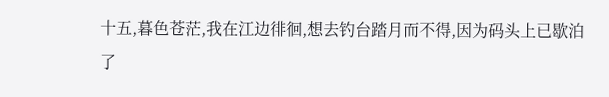十五,暮色苍茫,我在江边徘徊,想去钓台踏月而不得,因为码头上已歇泊了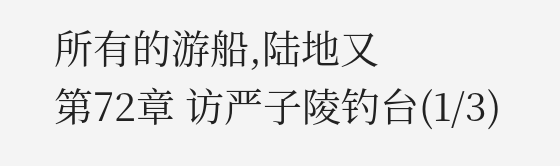所有的游船,陆地又
第72章 访严子陵钓台(1/3)